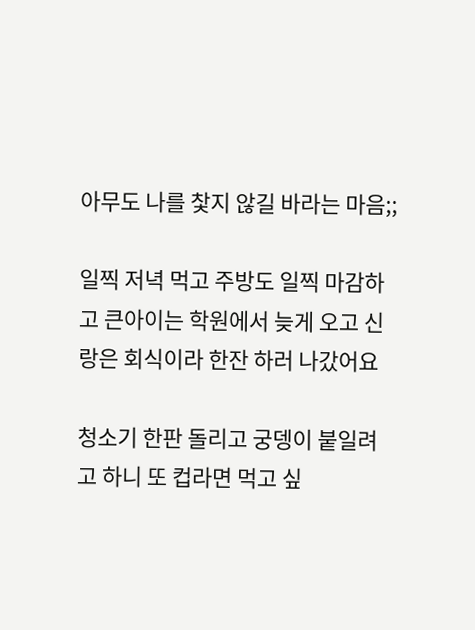아무도 나를 찿지 않길 바라는 마음;;

일찍 저녁 먹고 주방도 일찍 마감하고 큰아이는 학원에서 늦게 오고 신랑은 회식이라 한잔 하러 나갔어요

청소기 한판 돌리고 궁뎅이 붙일려고 하니 또 컵라면 먹고 싶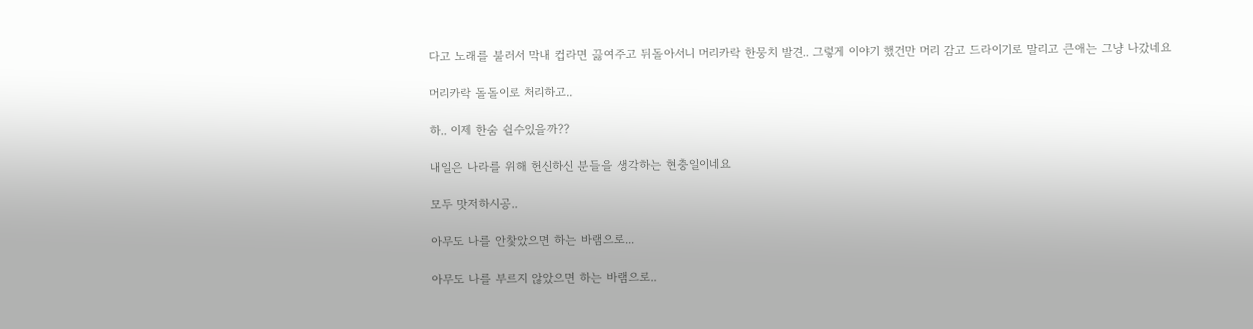다고 노래를 불러서 막내 컵라면 끓여주고 뒤돌아서니 머리카락 한뭉치 발견.. 그렇게 이야기 했건만 머리 감고 드라이기로 말리고 큰애는 그냥 나갔네요

머리카락 돌돌이로 처리하고..

하.. 이제 한숨 쉴수있을까??

내일은 나라를 위해 헌신하신 분들을 생각하는 현충일이네요

모두 맛저하시공..

아무도 나를 안찿았으면 하는 바램으로...

아무도 나를 부르지 않았으면 하는 바램으로..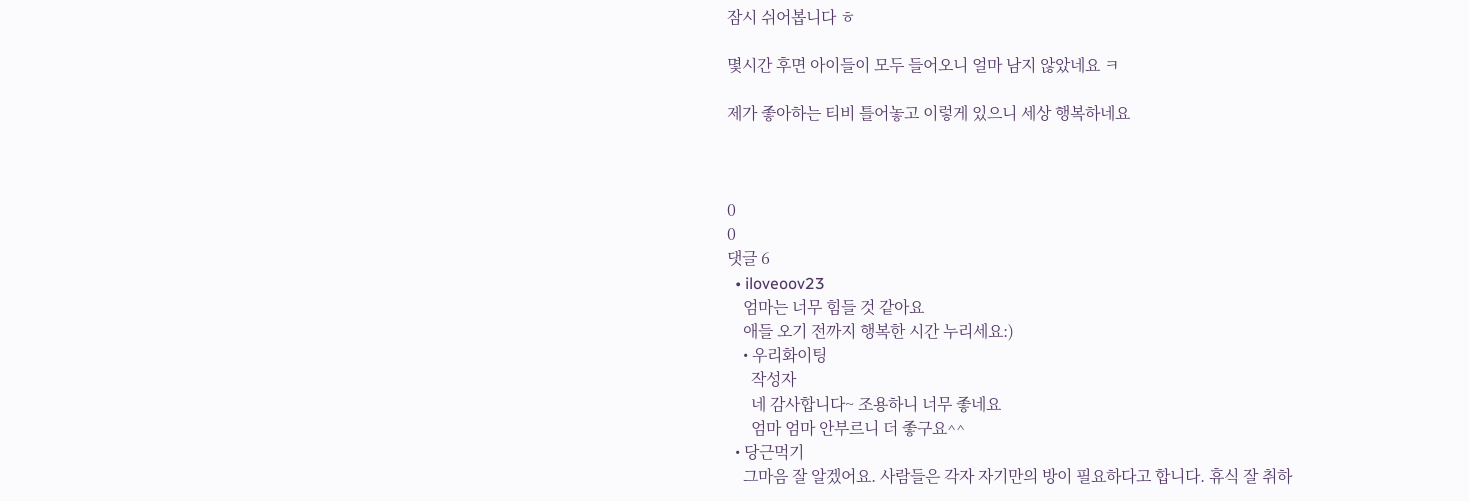잠시 쉬어봅니다 ㅎ

몇시간 후면 아이들이 모두 들어오니 얼마 남지 않았네요 ㅋ

제가 좋아하는 티비 틀어놓고 이렇게 있으니 세상 행복하네요



0
0
댓글 6
  • iloveoov23
    엄마는 너무 힘들 것 같아요
    애들 오기 전까지 행복한 시간 누리세요:)
    • 우리화이팅
      작성자
      네 감사합니다~ 조용하니 너무 좋네요
      엄마 엄마 안부르니 더 좋구요^^
  • 당근먹기
    그마음 잘 알겠어요. 사람들은 각자 자기만의 방이 필요하다고 합니다. 휴식 잘 취하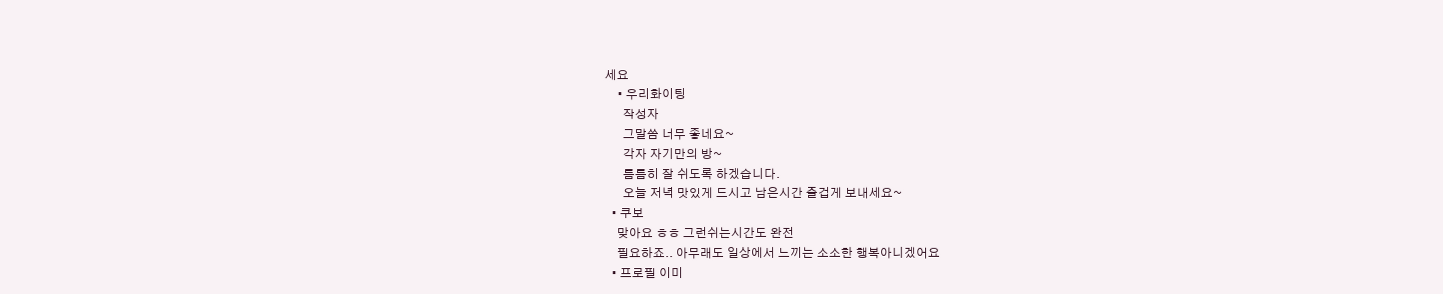세요
    • 우리화이팅
      작성자
      그말씀 너무 좋네요~
      각자 자기만의 방~
      틈틈히 잘 쉬도록 하겠습니다.
      오늘 저녁 맛있게 드시고 남은시간 즐겁게 보내세요~
  • 쿠보
    맞아요 ㅎㅎ 그런쉬는시간도 완전
    필요하죠.. 아무래도 일상에서 느끼는 소소한 행복아니겠어요
  • 프로필 이미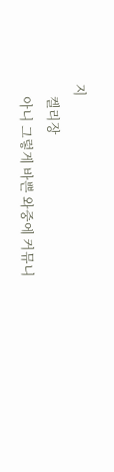지
    켈리장
    아니 그렇게 바쁜 와중에 커뮤니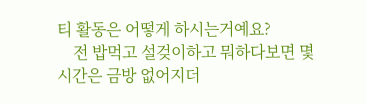티 활동은 어떻게 하시는거예요?
    전 밥먹고 설겆이하고 뭐하다보면 몇시간은 금방 없어지더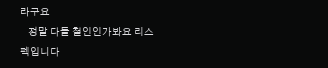라구요
    정말 다들 철인인가봐요 리스펙입니다